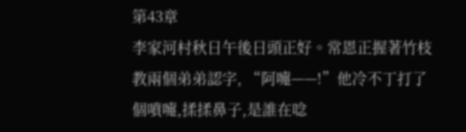第43章
李家河村秋日午後日頭正好。常恩正握著竹枝教兩個弟弟認字, “阿嚏——!”他冷不丁打了個噴嚏,揉揉鼻子,是誰在唸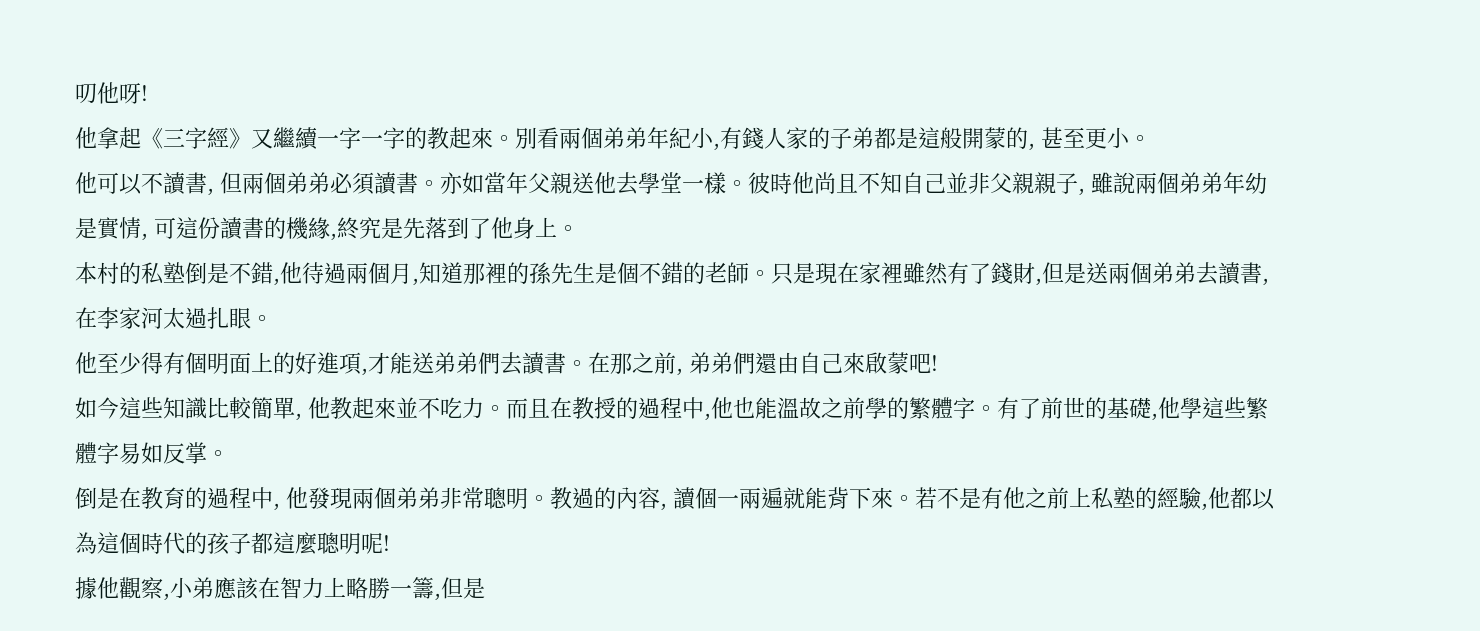叨他呀!
他拿起《三字經》又繼續一字一字的教起來。別看兩個弟弟年紀小,有錢人家的子弟都是這般開蒙的, 甚至更小。
他可以不讀書, 但兩個弟弟必須讀書。亦如當年父親送他去學堂一樣。彼時他尚且不知自己並非父親親子, 雖說兩個弟弟年幼是實情, 可這份讀書的機緣,終究是先落到了他身上。
本村的私塾倒是不錯,他待過兩個月,知道那裡的孫先生是個不錯的老師。只是現在家裡雖然有了錢財,但是送兩個弟弟去讀書, 在李家河太過扎眼。
他至少得有個明面上的好進項,才能送弟弟們去讀書。在那之前, 弟弟們還由自己來啟蒙吧!
如今這些知識比較簡單, 他教起來並不吃力。而且在教授的過程中,他也能溫故之前學的繁體字。有了前世的基礎,他學這些繁體字易如反掌。
倒是在教育的過程中, 他發現兩個弟弟非常聰明。教過的內容, 讀個一兩遍就能背下來。若不是有他之前上私塾的經驗,他都以為這個時代的孩子都這麼聰明呢!
據他觀察,小弟應該在智力上略勝一籌,但是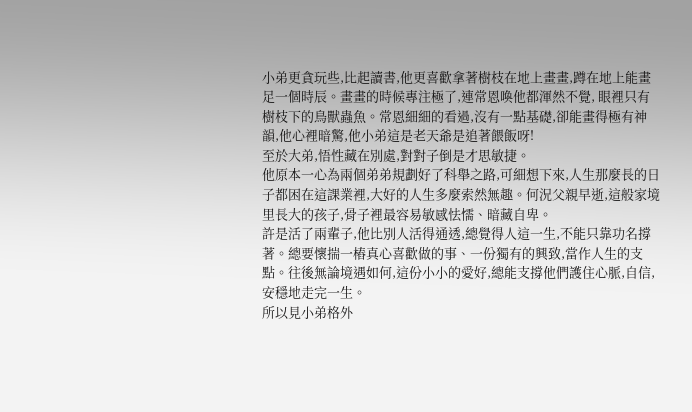小弟更貪玩些,比起讀書,他更喜歡拿著樹枝在地上畫畫,蹲在地上能畫足一個時辰。畫畫的時候專注極了,連常恩喚他都渾然不覺, 眼裡只有樹枝下的鳥獸蟲魚。常恩細細的看過,沒有一點基礎,卻能畫得極有神韻,他心裡暗驚,他小弟這是老天爺是追著餵飯呀!
至於大弟,悟性藏在別處,對對子倒是才思敏捷。
他原本一心為兩個弟弟規劃好了科舉之路,可細想下來,人生那麼長的日子都困在這課業裡,大好的人生多麼索然無趣。何況父親早逝,這般家境里長大的孩子,骨子裡最容易敏感怯懦、暗藏自卑。
許是活了兩輩子,他比別人活得通透,總覺得人這一生,不能只靠功名撐著。總要懷揣一樁真心喜歡做的事、一份獨有的興致,當作人生的支點。往後無論境遇如何,這份小小的愛好,總能支撐他們護住心脈,自信,安穩地走完一生。
所以見小弟格外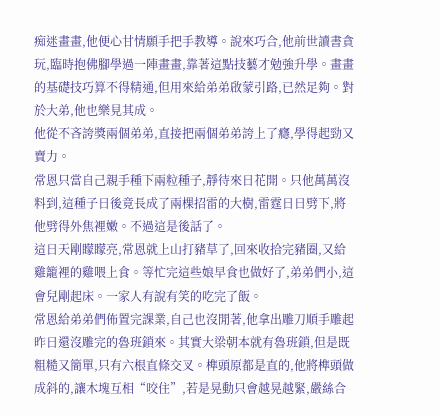痴迷畫畫,他便心甘情願手把手教導。說來巧合,他前世讀書貪玩,臨時抱佛腳學過一陣畫畫,靠著這點技藝才勉強升學。畫畫的基礎技巧算不得精通,但用來給弟弟啟蒙引路,已然足夠。對於大弟,他也樂見其成。
他從不吝誇獎兩個弟弟,直接把兩個弟弟誇上了癮,學得起勁又賣力。
常恩只當自己親手種下兩粒種子,靜待來日花開。只他萬萬沒料到,這種子日後竟長成了兩棵招雷的大樹,雷霆日日劈下,將他劈得外焦裡嫩。不過這是後話了。
這日天剛矇矇亮,常恩就上山打豬草了,回來收拾完豬圈,又給雞籠裡的雞喂上食。等忙完這些娘早食也做好了,弟弟們小,這會兒剛起床。一家人有說有笑的吃完了飯。
常恩給弟弟們佈置完課業,自己也沒閒著,他拿出雕刀順手雕起昨日還沒雕完的魯班鎖來。其實大梁朝本就有魯班鎖,但是既粗糙又簡單,只有六根直條交叉。榫頭原都是直的,他將榫頭做成斜的,讓木塊互相“咬住”,若是晃動只會越晃越緊,嚴絲合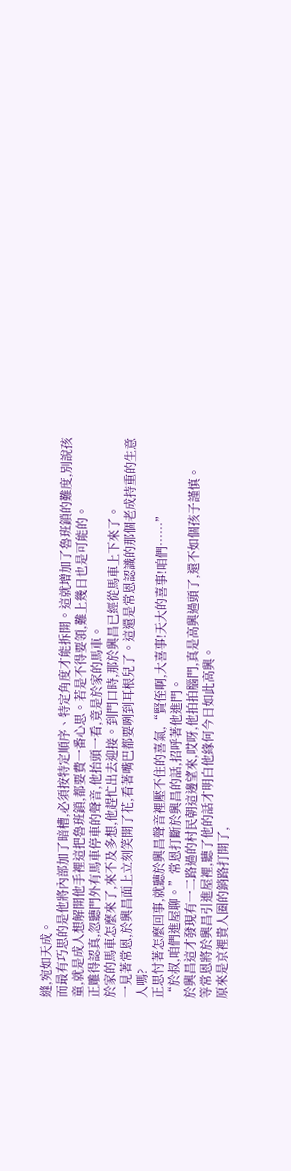縫,宛如天成。
而最有巧思的是他將內部加了暗槽,必須按特定順序、特定角度才能拆開。這就增加了魯班鎖的難度,別說孩童,就是成人想解開他手裡這把魯班鎖,都要費一番心思。若是不得要領,難上幾日也是可能的。
正雕得認真,忽聽門外有馬車停車的聲音,他抬頭一看,竟是於家的馬車。
於家的馬車怎麼來了,來不及多想,他趕忙出去迎接。到門口時,那於興昌已經從馬車上下來了。
一見著常恩,於興昌面上立刻笑開了花,看著嘴巴都要咧到耳根兒了。這還是常恩認識的那個老成持重的生意人嗎?
正思忖著怎麼回事,就聽於興昌聲音裡壓不住的喜氣,“賢侄啊,大喜事!天大的喜事!咱們……”
“於叔,咱們進屋聊。”常恩打斷於興昌的話,招呼著他進門。
於興昌這才發現有一二路過的村民朝這邊望來,哎呀,他拍拍腦門,真是高興過頭了,還不如個孩子謹慎。
等常恩將於興昌引進屋裡,聽了他的話才明白他緣何今日如此高興。
原來是京裡貴人圈的銷路打開了,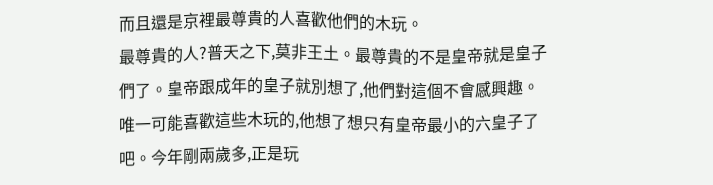而且還是京裡最尊貴的人喜歡他們的木玩。
最尊貴的人?普天之下,莫非王土。最尊貴的不是皇帝就是皇子們了。皇帝跟成年的皇子就別想了,他們對這個不會感興趣。唯一可能喜歡這些木玩的,他想了想只有皇帝最小的六皇子了吧。今年剛兩歲多,正是玩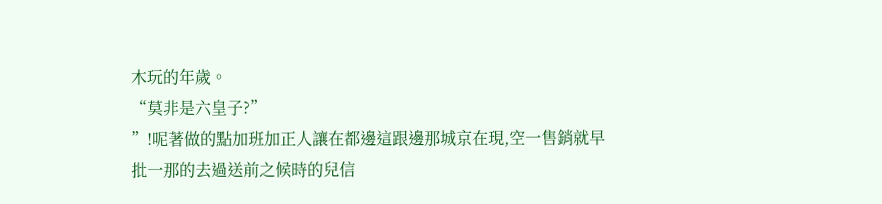木玩的年歲。
“莫非是六皇子?”
”!呢著做的點加班加正人讓在都邊這跟邊那城京在現,空一售銷就早批一那的去過送前之候時的兒信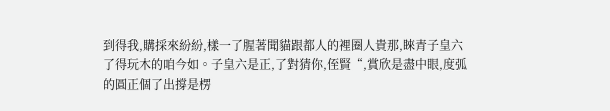到得我,購採來紛紛,樣一了腥著聞貓跟都人的裡圈人貴那,睞青子皇六了得玩木的咱今如。子皇六是正,了對猜你,侄賢“,賞欣是盡中眼,度弧的圓正個了出撐是楞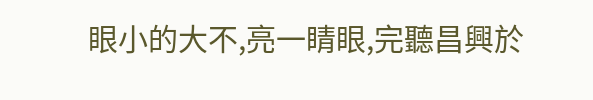眼小的大不,亮一睛眼,完聽昌興於